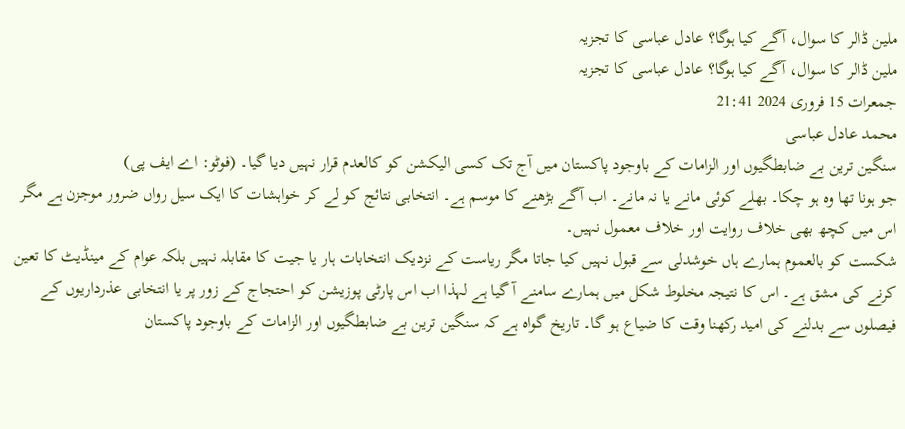ملین ڈالر کا سوال، آگے کیا ہوگا؟ عادل عباسی کا تجزیہ
ملین ڈالر کا سوال، آگے کیا ہوگا؟ عادل عباسی کا تجزیہ
جمعرات 15 فروری 2024 21:41
محمد عادل عباسی
سنگین ترین بے ضابطگیوں اور الزامات کے باوجود پاکستان میں آج تک کسی الیکشن کو کالعدم قرار نہیں دیا گیا۔ (فوٹو: اے ایف پی)
جو ہونا تھا وہ ہو چکا۔ بھلے کوئی مانے یا نہ مانے۔ اب آگے بڑھنے کا موسم ہے۔ انتخابی نتائج کو لے کر خواہشات کا ایک سیل رواں ضرور موجزن ہے مگر اس میں کچھ بھی خلاف روایت اور خلاف معمول نہیں۔
شکست کو بالعموم ہمارے ہاں خوشدلی سے قبول نہیں کیا جاتا مگر ریاست کے نزدیک انتخابات ہار یا جیت کا مقابلہ نہیں بلکہ عوام کے مینڈیٹ کا تعین کرنے کی مشق ہے۔ اس کا نتیجہ مخلوط شکل میں ہمارے سامنے آ گیا ہے لہذا اب اس پارٹی پوزیشن کو احتجاج کے زور پر یا انتخابی عذرداریوں کے فیصلوں سے بدلنے کی امید رکھنا وقت کا ضیاع ہو گا۔ تاریخ گواہ ہے کہ سنگین ترین بے ضابطگیوں اور الزامات کے باوجود پاکستان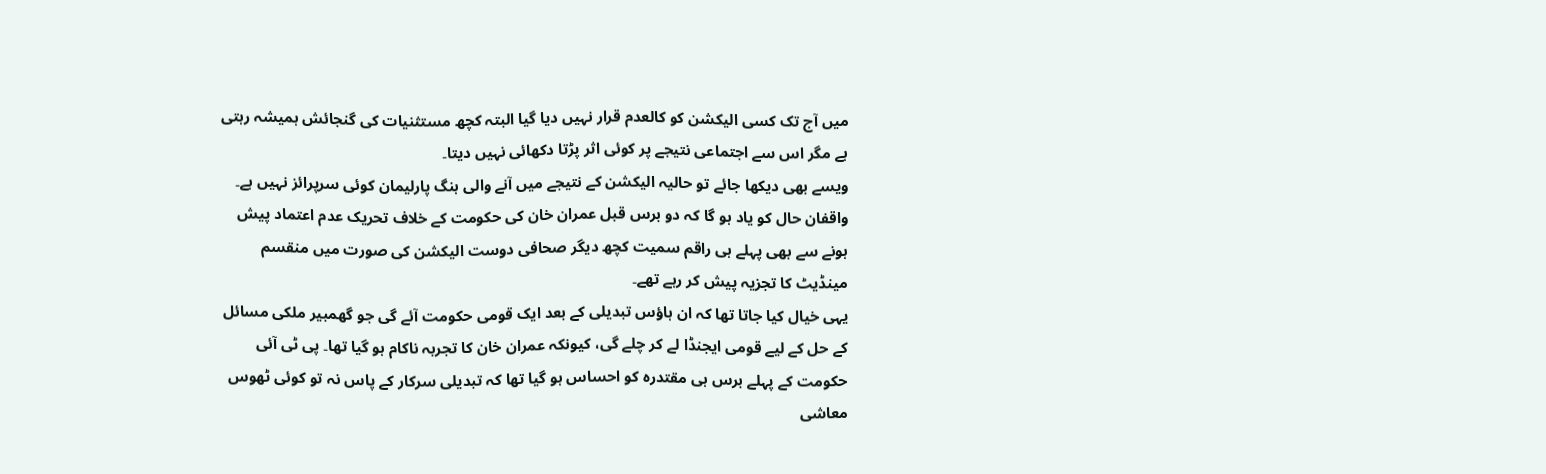میں آج تک کسی الیکشن کو کالعدم قرار نہیں دیا گیا البتہ کچھ مستثنیات کی گنجائش ہمیشہ رہتی ہے مگر اس سے اجتماعی نتیجے پر کوئی اثر پڑتا دکھائی نہیں دیتا۔
ویسے بھی دیکھا جائے تو حالیہ الیکشن کے نتیجے میں آنے والی ہنگ پارلیمان کوئی سرپرائز نہیں ہے۔ واقفان حال کو یاد ہو گا کہ دو برس قبل عمران خان کی حکومت کے خلاف تحریک عدم اعتماد پیش ہونے سے بھی پہلے ہی راقم سمیت کچھ دیگر صحافی دوست الیکشن کی صورت میں منقسم مینڈیٹ کا تجزیہ پیش کر رہے تھے۔
یہی خیال کیا جاتا تھا کہ ان ہاؤس تبدیلی کے بعد ایک قومی حکومت آئے گی جو گھمبیر ملکی مسائل کے حل کے لیے قومی ایجنڈا لے کر چلے گی، کیونکہ عمران خان کا تجربہ ناکام ہو گیا تھا۔ پی ٹی آئی حکومت کے پہلے برس ہی مقتدرہ کو احساس ہو گیا تھا کہ تبدیلی سرکار کے پاس نہ تو کوئی ٹھوس معاشی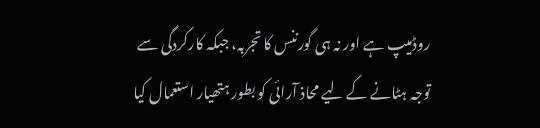روڈمیپ ہے اور نہ ہی گورننس کا تجربہ، جبکہ کارکردگی سے توجہ ہٹانے کے لیے محاذ آرائی کو بطور ہتھیار استعمال کیا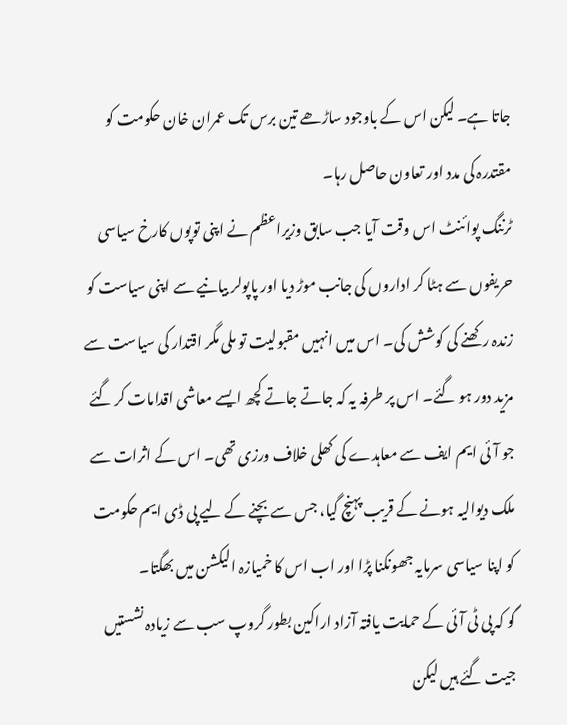جاتا ہے۔ لیکن اس کے باوجود ساڑھے تین برس تک عمران خان حکومت کو مقتدرہ کی مدد اور تعاون حاصل رہا۔
ٹرننگ پوائنٹ اس وقت آیا جب سابق وزیراعظم نے اپنی توپوں کارخ سیاسی حریفوں سے ہٹا کر اداروں کی جانب موڑ دیا اور پاپولر بیانیے سے اپنی سیاست کو زندہ رکھنے کی کوشش کی۔ اس میں انہیں مقبولیت تو ملی مگر اقتدار کی سیاست سے مزید دور ہو گئے۔ اس پر طرفہ یہ کہ جاتے جاتے کچھ ایسے معاشی اقدامات کر گئے جو آئی ایم ایف سے معاہدے کی کھلی خلاف ورزی تھی۔ اس کے اثرات سے ملک دیوالیہ ہونے کے قریب پہنچ گیا، جس سے بچنے کے لیے پی ڈی ایم حکومت کو اپنا سیاسی سرمایہ جھونکنا پڑا اور اب اس کا خمیازہ الیکشن میں بھگتا۔
گو کہ پی ٹی آئی کے حمایت یافتہ آزاد اراکین بطور گروپ سب سے زیادہ نشستیں جیت گئے ہیں لیکن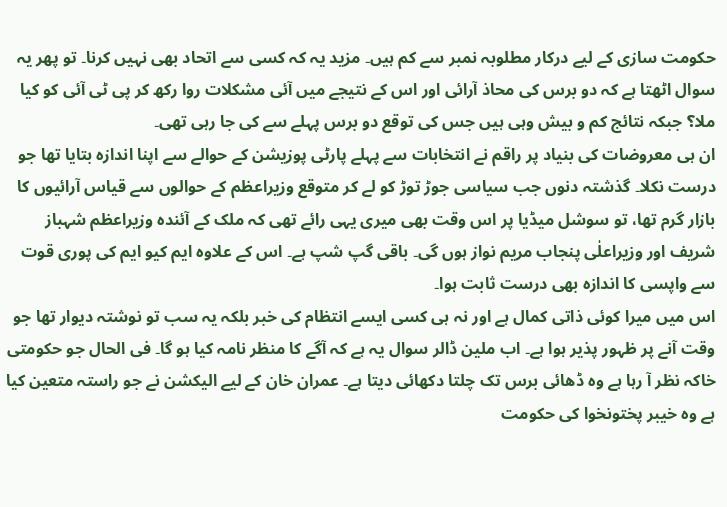حکومت سازی کے لیے درکار مطلوبہ نمبر سے کم ہیں۔ مزید یہ کہ کسی سے اتحاد بھی نہیں کرنا۔ تو پھر یہ سوال اٹھتا ہے کہ دو برس کی محاذ آرائی اور اس کے نتیجے میں آئی مشکلات روا رکھ کر پی ٹی آئی کو کیا ملا؟ جبکہ نتائج کم و بیش وہی ہیں جس کی توقع دو برس پہلے سے کی جا رہی تھی۔
ان ہی معروضات کی بنیاد پر راقم نے انتخابات سے پہلے پارٹی پوزیشن کے حوالے سے اپنا اندازہ بتایا تھا جو درست نکلا۔ گذشتہ دنوں جب سیاسی جوڑ توڑ کو لے کر متوقع وزیراعظم کے حوالوں سے قیاس آرائیوں کا بازار گرم تھا، تو سوشل میڈیا پر اس وقت بھی میری یہی رائے تھی کہ ملک کے آئندہ وزیراعظم شہباز شریف اور وزیراعلٰی پنجاب مریم نواز ہوں گی۔ باقی گپ شپ ہے۔ اس کے علاوہ ایم کیو ایم کی پوری قوت سے واپسی کا اندازہ بھی درست ثابت ہوا۔
اس میں میرا کوئی ذاتی کمال ہے اور نہ ہی کسی ایسے انتظام کی خبر بلکہ یہ سب تو نوشتہ دیوار تھا جو وقت آنے پر ظہور پذیر ہوا ہے۔ اب ملین ڈالر سوال یہ ہے کہ آگے کا منظر نامہ کیا ہو گا۔ فی الحال جو حکومتی خاکہ نظر آ رہا ہے وہ ڈھائی برس تک چلتا دکھائی دیتا ہے۔ عمران خان کے لیے الیکشن نے جو راستہ متعین کیا ہے وہ خیبر پختونخوا کی حکومت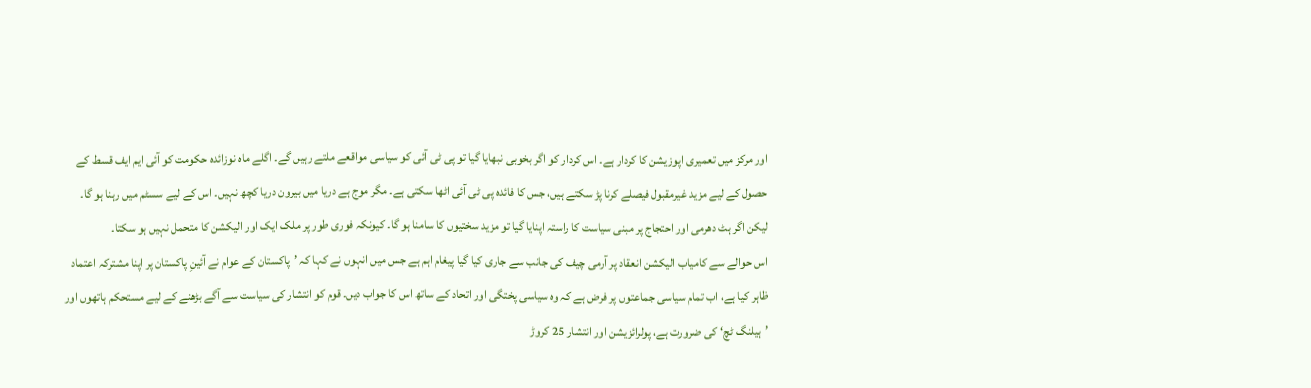اور مرکز میں تعمیری اپوزیشن کا کردار ہے۔ اس کردار کو اگر بخوبی نبھایا گیا تو پی ٹی آئی کو سیاسی مواقعے ملتے رہیں گے۔ اگلے ماہ نوزائدہ حکومت کو آئی ایم ایف قسط کے حصول کے لیے مزید غیرمقبول فیصلے کرنا پڑ سکتے ہیں، جس کا فائدہ پی ٹی آئی اٹھا سکتی ہے۔ مگر موج ہے دریا میں بیرون دریا کچھ نہیں۔ اس کے لیے سسٹم میں رہنا ہو گا۔ لیکن اگر ہٹ دھرمی اور احتجاج پر مبنی سیاست کا راستہ اپنایا گیا تو مزید سختیوں کا سامنا ہو گا۔ کیونکہ فوری طور پر ملک ایک اور الیکشن کا متحمل نہیں ہو سکتا۔
اس حوالے سے کامیاب الیکشن انعقاد پر آرمی چیف کی جانب سے جاری کیا گیا پیغام اہم ہے جس میں انہوں نے کہا کہ ’پاکستان کے عوام نے آئینِ پاکستان پر اپنا مشترکہ اعتماد ظاہر کیا ہے، اب تمام سیاسی جماعتوں پر فرض ہے کہ وہ سیاسی پختگی اور اتحاد کے ساتھ اس کا جواب دیں۔ قوم کو انتشار کی سیاست سے آگے بڑھنے کے لیے مستحکم ہاتھوں اور ’ہیلنگ ٹچ‘ کی ضرورت ہے، پولرائزیشن اور انتشار 25 کروڑ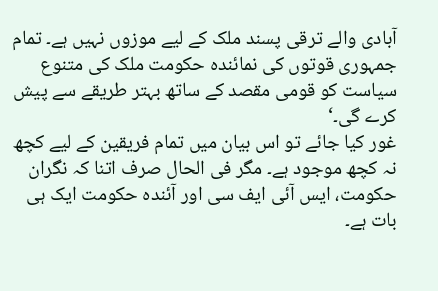آبادی والے ترقی پسند ملک کے لیے موزوں نہیں ہے۔ تمام جمہوری قوتوں کی نمائندہ حکومت ملک کی متنوع سیاست کو قومی مقصد کے ساتھ بہتر طریقے سے پیش کرے گی۔‘
غور کیا جائے تو اس بیان میں تمام فریقین کے لیے کچھ نہ کچھ موجود ہے۔ مگر فی الحال صرف اتنا کہ نگران حکومت، ایس آئی ایف سی اور آئندہ حکومت ایک ہی بات ہے۔